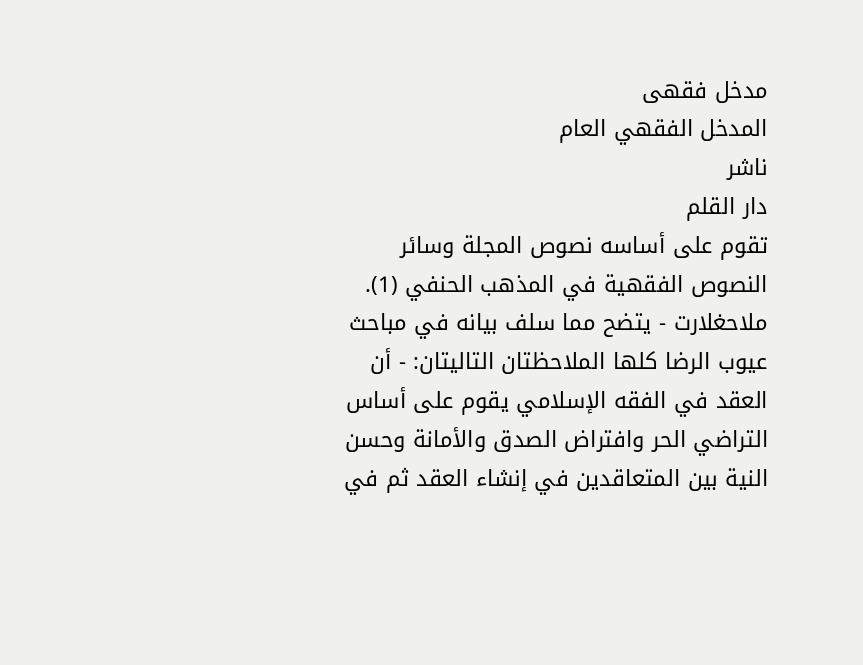مدخل فقهی
المدخل الفقهي العام
ناشر
دار القلم
تقوم على أساسه نصوص المجلة وسائر النصوص الفقهية في المذهب الحنفي (1).
ملاحغلارت - يتضح مما سلف بيانه في مباحث عيوب الرضا كلها الملاحظتان التاليتان: - أن العقد في الفقه الإسلامي يقوم على أساس التراضي الحر وافتراض الصدق والأمانة وحسن النية بين المتعاقدين في إنشاء العقد ثم في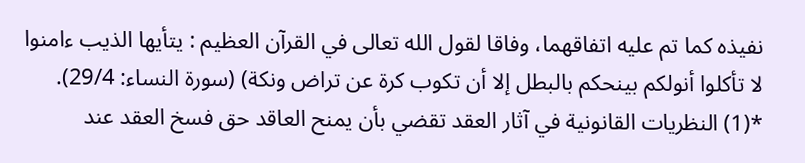نفيذه كما تم عليه اتفاقهما، وفاقا لقول الله تعالى في القرآن العظيم : يتأيها الذيب ءامنوا لا تأكلوا أنولكم بينحكم بالبطل إلا أن تكوب كرة عن تراض ونكة) (سورة النساء: 29/4).
*(1) النظريات القانونية في آثار العقد تقضي بأن يمنح العاقد حق فسخ العقد عند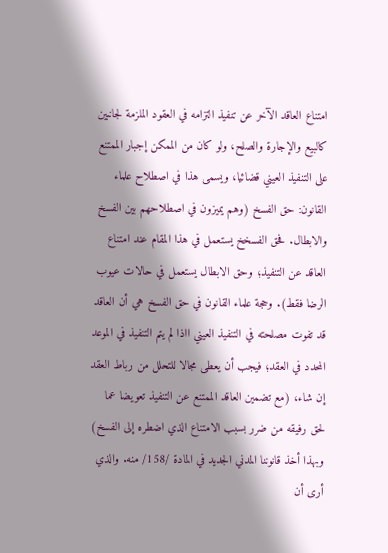امتناع العاقد الآخر عن تنفيذ التزامه في العقود الملزمة لجانبين كالبيع والإجارة والصلح، ولو كان من الممكن إجبار الممتنع على التنفيذ العيني قضائيا، ويسمى هذا في اصطلاح علماء القانون: حق الفسخ (وهم يميزون في اصطلاحهم بين الفسخ والابطال. فحق الفسخخ يستعمل في هذا المقام عند امتناع العاقد عن التنفيذ؛ وحق الابطال يستعمل في حالات عيوب الرضا فقط). وحجة علماء القانون في حق الفسخ هي أن العاقد قد تفوت مصلحته في التنفيذ العيني ااذا لم يتم التنفيذ في الموعد المحدد في العقد؛ فيجب أن يعطى مجالا للتحلل من رباط العقد إن شاء، (مع تضمين العاقد الممتنع عن التنفيذ تعويضا عما لحق رفيقه من ضرر بسبب الامتناع الذي اضطره إلى الفسخ) وبهذا أخذ قانوننا المدني الجديد في المادة /158/ منه. والذي أرى أن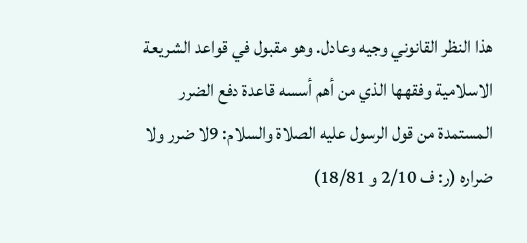هذا النظر القانوني وجيه وعادل. وهو مقبول في قواعد الشريعة الاسلامية وفقهها الذي من أهم أسسه قاعدة دفع الضرر المستمدة من قول الرسول عليه الصلاة والسلام: 9لا ضرر ولا ضراره (ر: ف 2/10 و 18/81)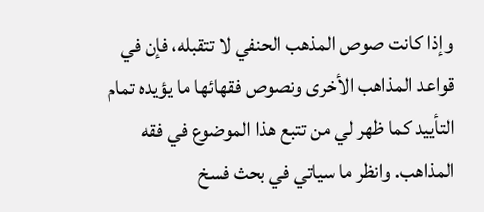وإذا كانت صوص المذهب الحنفي لا تتقبله، فإن في قواعد المذاهب الأخرى ونصوص فقهائها ما يؤيده تمام التأييد كما ظهر لي من تتبع هذا الموضوع في فقه المذاهب. وانظر ما سياتي في بحث فسخ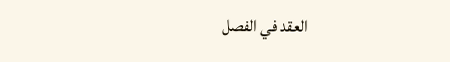العقد في الفصل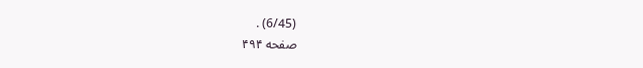(6/45) .
صفحه ۴۹۴